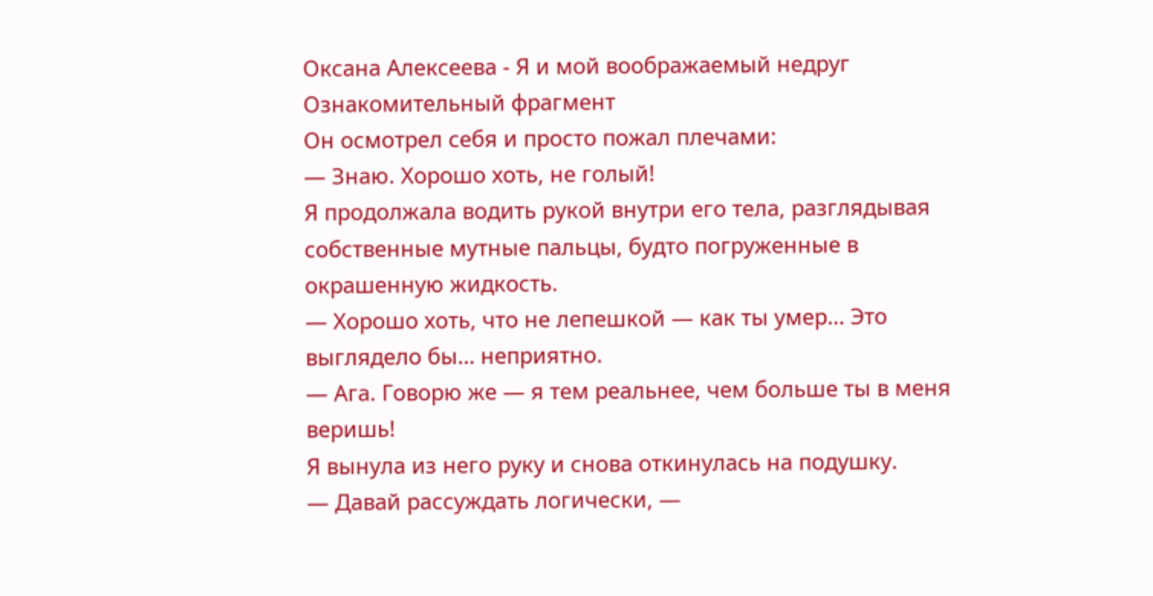Оксана Алексеева - Я и мой воображаемый недруг
Ознакомительный фрагмент
Он осмотрел себя и просто пожал плечами:
— Знаю. Хорошо хоть, не голый!
Я продолжала водить рукой внутри его тела, разглядывая собственные мутные пальцы, будто погруженные в окрашенную жидкость.
— Хорошо хоть, что не лепешкой — как ты умер… Это выглядело бы… неприятно.
— Ага. Говорю же — я тем реальнее, чем больше ты в меня веришь!
Я вынула из него руку и снова откинулась на подушку.
— Давай рассуждать логически, —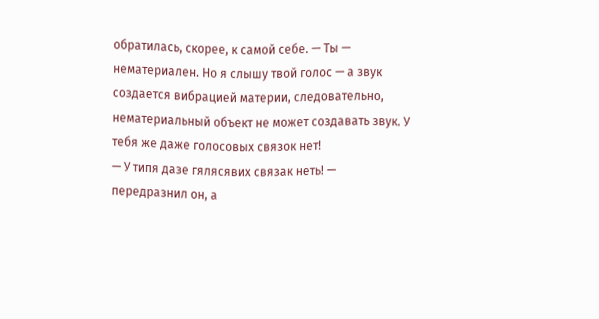обратилась, скорее, к самой себе. — Ты — нематериален. Но я слышу твой голос — а звук создается вибрацией материи, следовательно, нематериальный объект не может создавать звук. У тебя же даже голосовых связок нет!
— У типя дазе гялясявих связак неть! — передразнил он, а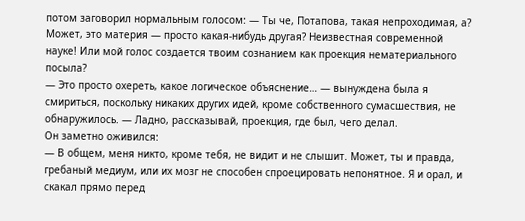потом заговорил нормальным голосом: — Ты че, Потапова, такая непроходимая, а? Может, это материя — просто какая-нибудь другая? Неизвестная современной науке! Или мой голос создается твоим сознанием как проекция нематериального посыла?
— Это просто охереть, какое логическое объяснение… — вынуждена была я смириться, поскольку никаких других идей, кроме собственного сумасшествия, не обнаружилось. — Ладно, рассказывай, проекция, где был, чего делал.
Он заметно оживился:
— В общем, меня никто, кроме тебя, не видит и не слышит. Может, ты и правда, гребаный медиум, или их мозг не способен спроецировать непонятное. Я и орал, и скакал прямо перед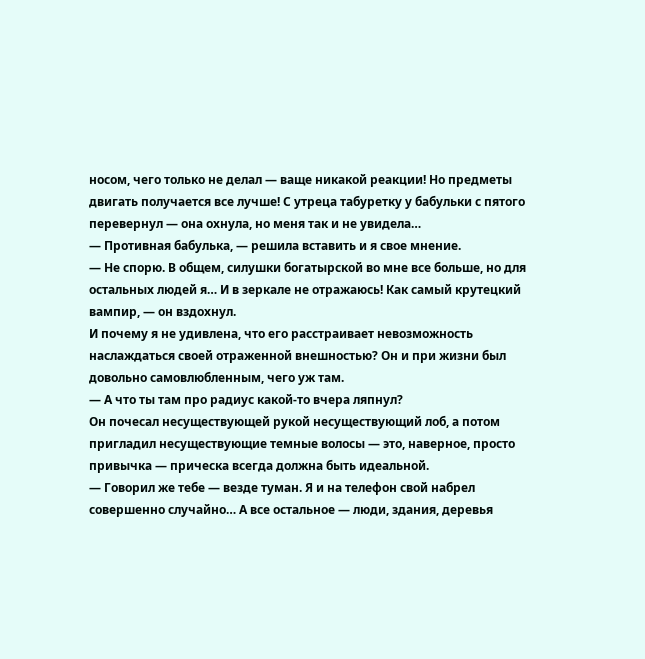носом, чего только не делал — ваще никакой реакции! Но предметы двигать получается все лучше! С утреца табуретку у бабульки с пятого перевернул — она охнула, но меня так и не увидела…
— Противная бабулька, — решила вставить и я свое мнение.
— Не спорю. В общем, силушки богатырской во мне все больше, но для остальных людей я… И в зеркале не отражаюсь! Как самый крутецкий вампир, — он вздохнул.
И почему я не удивлена, что его расстраивает невозможность наслаждаться своей отраженной внешностью? Он и при жизни был довольно самовлюбленным, чего уж там.
— А что ты там про радиус какой-то вчера ляпнул?
Он почесал несуществующей рукой несуществующий лоб, а потом пригладил несуществующие темные волосы — это, наверное, просто привычка — прическа всегда должна быть идеальной.
— Говорил же тебе — везде туман. Я и на телефон свой набрел совершенно случайно… А все остальное — люди, здания, деревья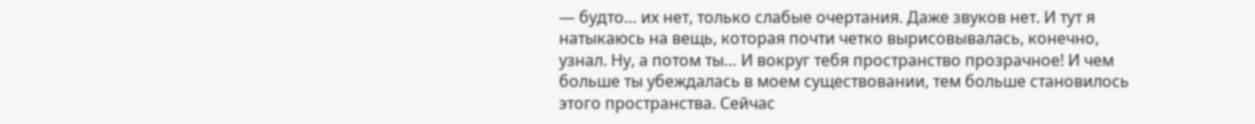— будто… их нет, только слабые очертания. Даже звуков нет. И тут я натыкаюсь на вещь, которая почти четко вырисовывалась, конечно, узнал. Ну, а потом ты… И вокруг тебя пространство прозрачное! И чем больше ты убеждалась в моем существовании, тем больше становилось этого пространства. Сейчас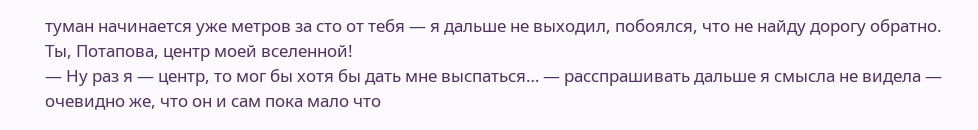туман начинается уже метров за сто от тебя — я дальше не выходил, побоялся, что не найду дорогу обратно. Ты, Потапова, центр моей вселенной!
— Ну раз я — центр, то мог бы хотя бы дать мне выспаться… — расспрашивать дальше я смысла не видела — очевидно же, что он и сам пока мало что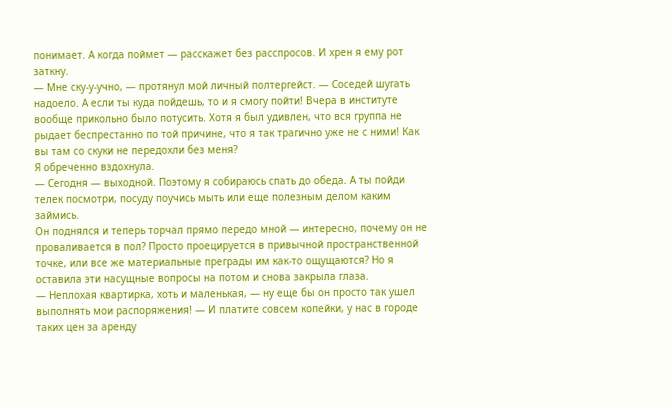понимает. А когда поймет — расскажет без расспросов. И хрен я ему рот заткну.
— Мне ску-у-учно, — протянул мой личный полтергейст. — Соседей шугать надоело. А если ты куда пойдешь, то и я смогу пойти! Вчера в институте вообще прикольно было потусить. Хотя я был удивлен, что вся группа не рыдает беспрестанно по той причине, что я так трагично уже не с ними! Как вы там со скуки не передохли без меня?
Я обреченно вздохнула.
— Сегодня — выходной. Поэтому я собираюсь спать до обеда. А ты пойди телек посмотри, посуду поучись мыть или еще полезным делом каким займись.
Он поднялся и теперь торчал прямо передо мной — интересно, почему он не проваливается в пол? Просто проецируется в привычной пространственной точке, или все же материальные преграды им как-то ощущаются? Но я оставила эти насущные вопросы на потом и снова закрыла глаза.
— Неплохая квартирка, хоть и маленькая, — ну еще бы он просто так ушел выполнять мои распоряжения! — И платите совсем копейки, у нас в городе таких цен за аренду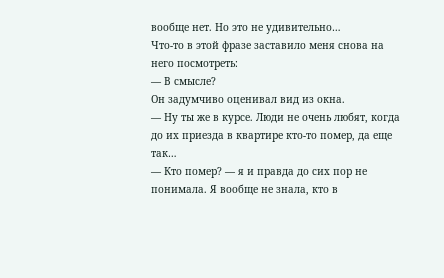вообще нет. Но это не удивительно…
Что-то в этой фразе заставило меня снова на него посмотреть:
— В смысле?
Он задумчиво оценивал вид из окна.
— Ну ты же в курсе. Люди не очень любят, когда до их приезда в квартире кто-то помер, да еще так…
— Кто помер? — я и правда до сих пор не понимала. Я вообще не знала, кто в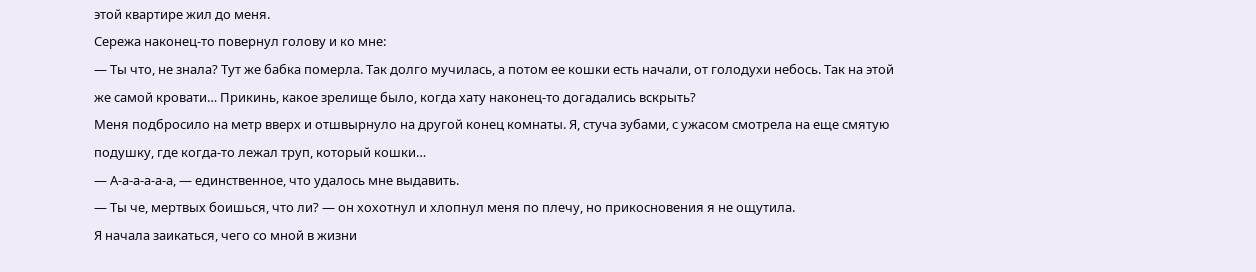этой квартире жил до меня.
Сережа наконец-то повернул голову и ко мне:
— Ты что, не знала? Тут же бабка померла. Так долго мучилась, а потом ее кошки есть начали, от голодухи небось. Так на этой же самой кровати… Прикинь, какое зрелище было, когда хату наконец-то догадались вскрыть?
Меня подбросило на метр вверх и отшвырнуло на другой конец комнаты. Я, стуча зубами, с ужасом смотрела на еще смятую подушку, где когда-то лежал труп, который кошки…
— А-а-а-а-а-а, — единственное, что удалось мне выдавить.
— Ты че, мертвых боишься, что ли? — он хохотнул и хлопнул меня по плечу, но прикосновения я не ощутила.
Я начала заикаться, чего со мной в жизни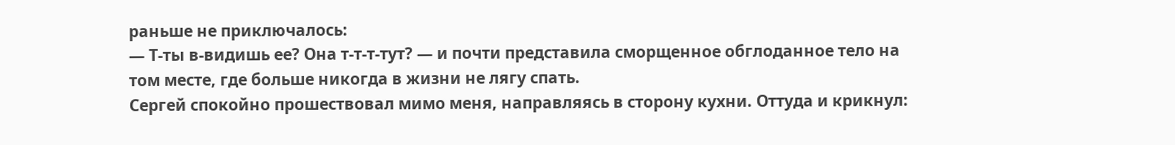раньше не приключалось:
— Т-ты в-видишь ее? Она т-т-т-тут? — и почти представила сморщенное обглоданное тело на том месте, где больше никогда в жизни не лягу спать.
Сергей спокойно прошествовал мимо меня, направляясь в сторону кухни. Оттуда и крикнул: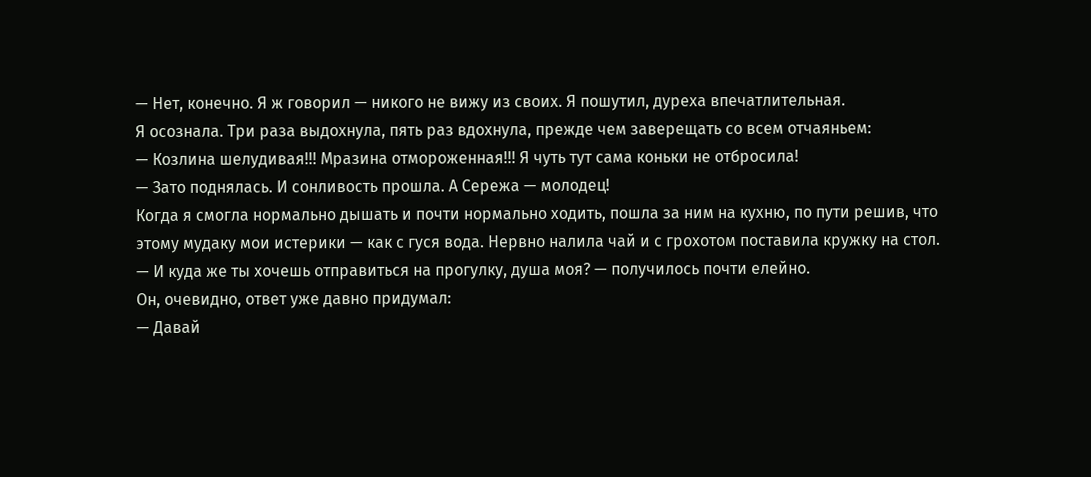— Нет, конечно. Я ж говорил — никого не вижу из своих. Я пошутил, дуреха впечатлительная.
Я осознала. Три раза выдохнула, пять раз вдохнула, прежде чем заверещать со всем отчаяньем:
— Козлина шелудивая!!! Мразина отмороженная!!! Я чуть тут сама коньки не отбросила!
— Зато поднялась. И сонливость прошла. А Сережа — молодец!
Когда я смогла нормально дышать и почти нормально ходить, пошла за ним на кухню, по пути решив, что этому мудаку мои истерики — как с гуся вода. Нервно налила чай и с грохотом поставила кружку на стол.
— И куда же ты хочешь отправиться на прогулку, душа моя? — получилось почти елейно.
Он, очевидно, ответ уже давно придумал:
— Давай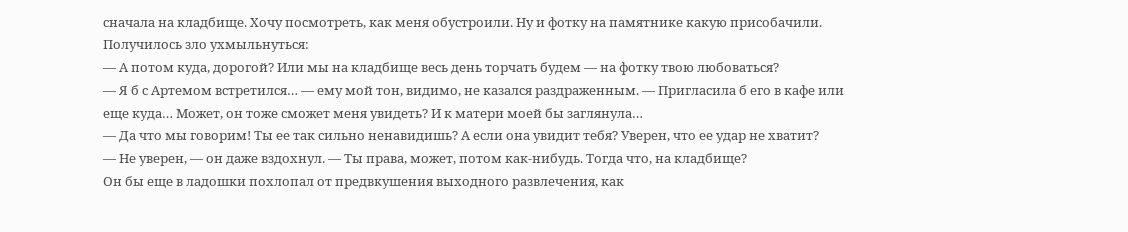сначала на кладбище. Хочу посмотреть, как меня обустроили. Ну и фотку на памятнике какую присобачили.
Получилось зло ухмыльнуться:
— А потом куда, дорогой? Или мы на кладбище весь день торчать будем — на фотку твою любоваться?
— Я б с Артемом встретился… — ему мой тон, видимо, не казался раздраженным. — Пригласила б его в кафе или еще куда… Может, он тоже сможет меня увидеть? И к матери моей бы заглянула…
— Да что мы говорим! Ты ее так сильно ненавидишь? А если она увидит тебя? Уверен, что ее удар не хватит?
— Не уверен, — он даже вздохнул. — Ты права, может, потом как-нибудь. Тогда что, на кладбище?
Он бы еще в ладошки похлопал от предвкушения выходного развлечения, как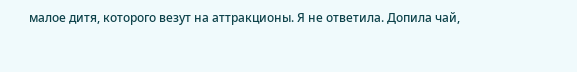малое дитя, которого везут на аттракционы. Я не ответила. Допила чай,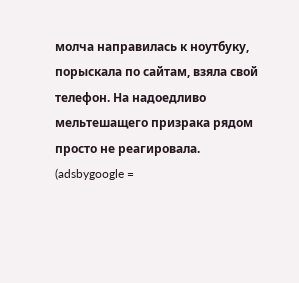молча направилась к ноутбуку, порыскала по сайтам, взяла свой телефон. На надоедливо мельтешащего призрака рядом просто не реагировала.
(adsbygoogle =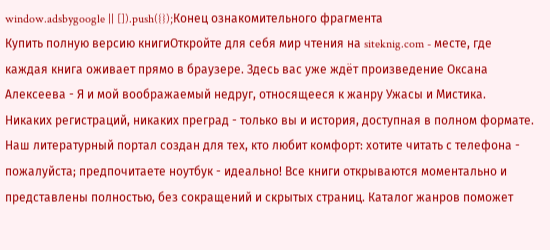window.adsbygoogle || []).push({});Конец ознакомительного фрагмента
Купить полную версию книгиОткройте для себя мир чтения на siteknig.com - месте, где каждая книга оживает прямо в браузере. Здесь вас уже ждёт произведение Оксана Алексеева - Я и мой воображаемый недруг, относящееся к жанру Ужасы и Мистика. Никаких регистраций, никаких преград - только вы и история, доступная в полном формате. Наш литературный портал создан для тех, кто любит комфорт: хотите читать с телефона - пожалуйста; предпочитаете ноутбук - идеально! Все книги открываются моментально и представлены полностью, без сокращений и скрытых страниц. Каталог жанров поможет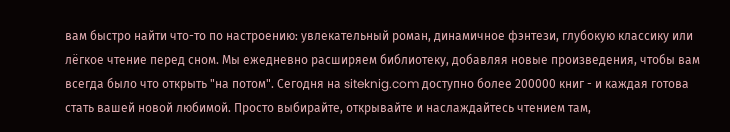вам быстро найти что-то по настроению: увлекательный роман, динамичное фэнтези, глубокую классику или лёгкое чтение перед сном. Мы ежедневно расширяем библиотеку, добавляя новые произведения, чтобы вам всегда было что открыть "на потом". Сегодня на siteknig.com доступно более 200000 книг - и каждая готова стать вашей новой любимой. Просто выбирайте, открывайте и наслаждайтесь чтением там,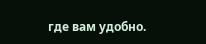где вам удобно.